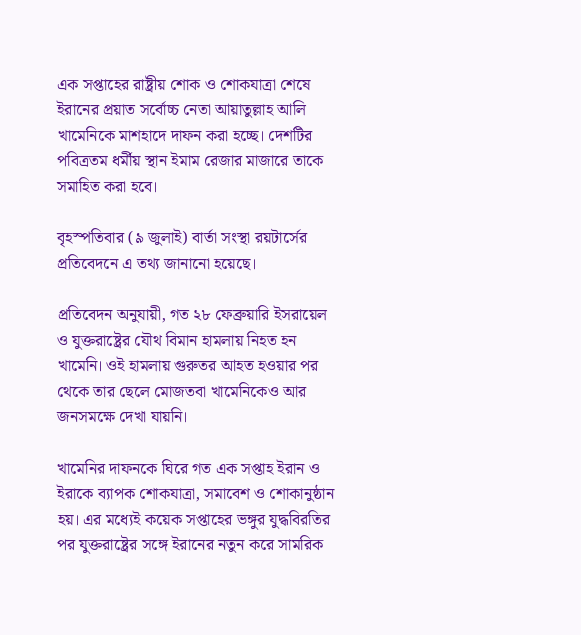এক সপ্তাহের রাষ্ট্রীয় শোক ও শোকযাত্রা শেষে ইরানের প্রয়াত সর্বোচ্চ নেতা আয়াতুল্লাহ আলি খামেনিকে মাশহাদে দাফন করা হচ্ছে। দেশটির পবিত্রতম ধর্মীয় স্থান ইমাম রেজার মাজারে তাকে সমাহিত করা হবে।

বৃহস্পতিবার (৯ জুলাই) বার্তা সংস্থা রয়টার্সের প্রতিবেদনে এ তথ্য জানানো হয়েছে।

প্রতিবেদন অনুযায়ী, গত ২৮ ফেব্রুয়ারি ইসরায়েল ও যুক্তরাষ্ট্রের যৌথ বিমান হামলায় নিহত হন খামেনি। ওই হামলায় গুরুতর আহত হওয়ার পর থেকে তার ছেলে মোজতবা খামেনিকেও আর জনসমক্ষে দেখা যায়নি।

খামেনির দাফনকে ঘিরে গত এক সপ্তাহ ইরান ও ইরাকে ব্যাপক শোকযাত্রা, সমাবেশ ও শোকানুষ্ঠান হয়। এর মধ্যেই কয়েক সপ্তাহের ভঙ্গুর যুদ্ধবিরতির পর যুক্তরাষ্ট্রের সঙ্গে ইরানের নতুন করে সামরিক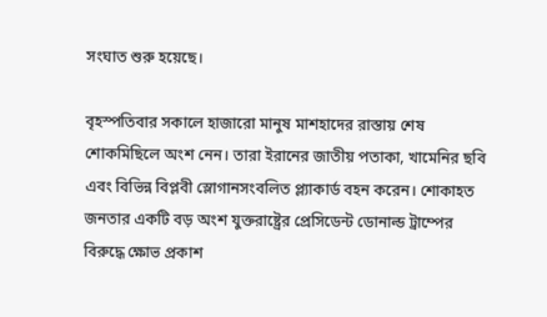সংঘাত শুরু হয়েছে।

বৃহস্পতিবার সকালে হাজারো মানুষ মাশহাদের রাস্তায় শেষ শোকমিছিলে অংশ নেন। তারা ইরানের জাতীয় পতাকা, খামেনির ছবি এবং বিভিন্ন বিপ্লবী স্লোগানসংবলিত প্ল্যাকার্ড বহন করেন। শোকাহত জনতার একটি বড় অংশ যুক্তরাষ্ট্রের প্রেসিডেন্ট ডোনাল্ড ট্রাম্পের বিরুদ্ধে ক্ষোভ প্রকাশ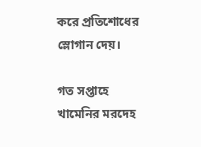করে প্রতিশোধের স্লোগান দেয়।

গত সপ্তাহে খামেনির মরদেহ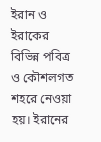ইরান ও ইরাকের বিভিন্ন পবিত্র ও কৌশলগত শহরে নেওয়া হয়। ইরানের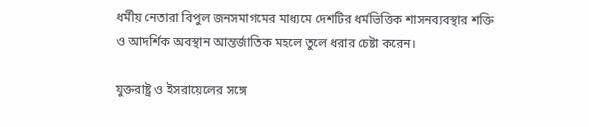ধর্মীয় নেতারা বিপুল জনসমাগমের মাধ্যমে দেশটির ধর্মভিত্তিক শাসনব্যবস্থার শক্তি ও আদর্শিক অবস্থান আন্তর্জাতিক মহলে তুলে ধরার চেষ্টা করেন।

যুক্তরাষ্ট্র ও ইসরায়েলের সঙ্গে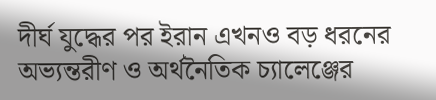দীর্ঘ যুদ্ধের পর ইরান এখনও বড় ধরনের অভ্যন্তরীণ ও অর্থনৈতিক চ্যালেঞ্জের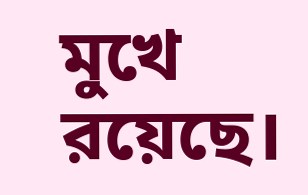মুখে রয়েছে।